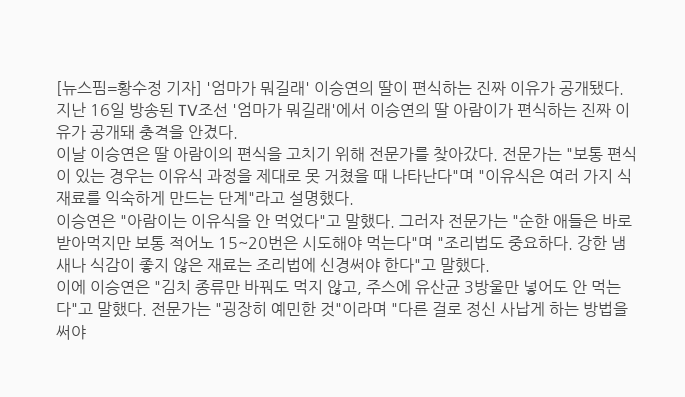[뉴스핌=황수정 기자] '엄마가 뭐길래' 이승연의 딸이 편식하는 진짜 이유가 공개됐다.
지난 16일 방송된 TV조선 '엄마가 뭐길래'에서 이승연의 딸 아람이가 편식하는 진짜 이유가 공개돼 충격을 안겼다.
이날 이승연은 딸 아람이의 편식을 고치기 위해 전문가를 찾아갔다. 전문가는 "보통 편식이 있는 경우는 이유식 과정을 제대로 못 거쳤을 때 나타난다"며 "이유식은 여러 가지 식재료를 익숙하게 만드는 단계"라고 설명했다.
이승연은 "아람이는 이유식을 안 먹었다"고 말했다. 그러자 전문가는 "순한 애들은 바로 받아먹지만 보통 적어노 15~20번은 시도해야 먹는다"며 "조리법도 중요하다. 강한 냄새나 식감이 좋지 않은 재료는 조리법에 신경써야 한다"고 말했다.
이에 이승연은 "김치 종류만 바꿔도 먹지 않고, 주스에 유산균 3방울만 넣어도 안 먹는다"고 말했다. 전문가는 "굉장히 예민한 것"이라며 "다른 걸로 정신 사납게 하는 방법을 써야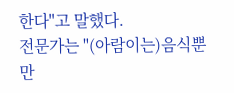한다"고 말했다.
전문가는 "(아람이는)음식뿐만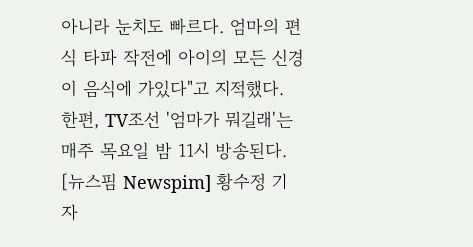아니라 눈치도 빠르다. 엄마의 편식 타파 작전에 아이의 모든 신경이 음식에 가있다"고 지적했다.
한편, TV조선 '엄마가 뭐길래'는 매주 목요일 밤 11시 방송된다.
[뉴스핌 Newspim] 황수정 기자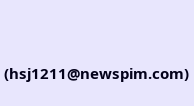(hsj1211@newspim.com)